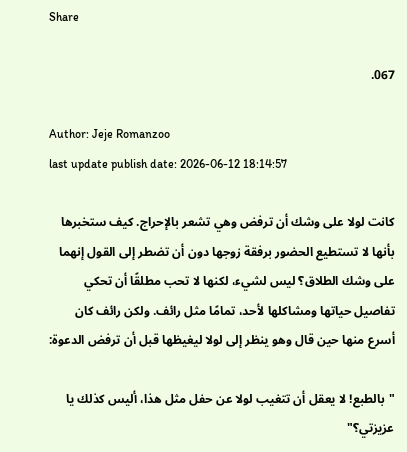Share

067.

Author: Jeje Romanzoo
last update publish date: 2026-06-12 18:14:57

كانت لولا على وشك أن ترفض وهي تشعر بالإحراج. كيف ستخبرها بأنها لا تستطيع الحضور برفقة زوجها دون أن تضطر إلى القول إنهما على وشك الطلاق؟ ليس لشيء، لكنها لا تحب مطلقًا أن تحكي تفاصيل حياتها ومشاكلها لأحد، تمامًا مثل رائف. ولكن رائف كان أسرع منها حين قال وهو ينظر إلى لولا ليغيظها قبل أن ترفض الدعوة:

"بالطبع! لا يعقل أن تتغيب لولا عن حفل مثل هذا، أليس كذلك يا عزيزتي؟"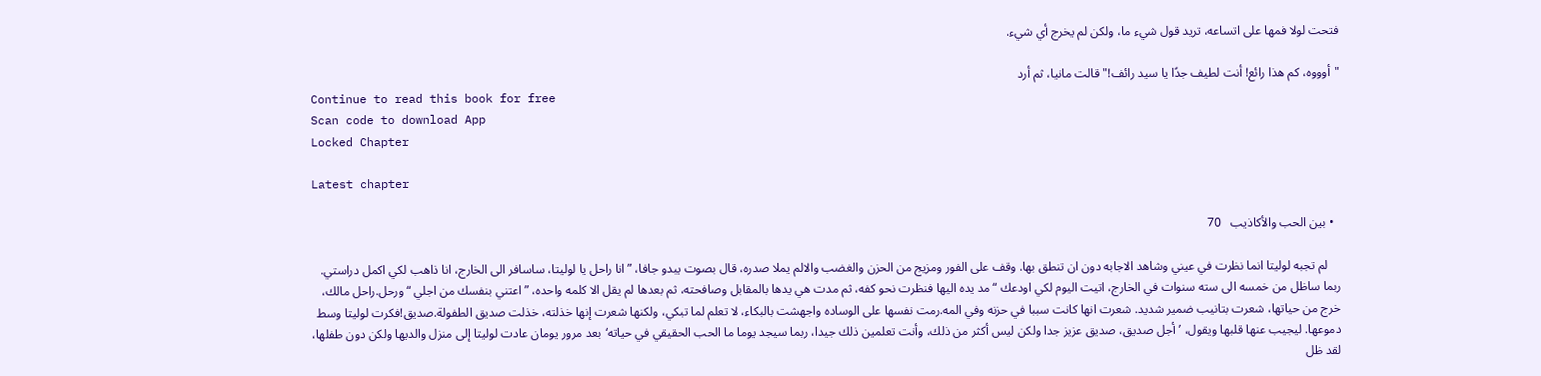فتحت لولا فمها على اتساعه، تريد قول شيء ما، ولكن لم يخرج أي شيء.

"أوووه، كم هذا رائع! أنت لطيف جدًا يا سيد رائف!" قالت مانيا، ثم أرد
Continue to read this book for free
Scan code to download App
Locked Chapter

Latest chapter

  • بين الحب والأكاذيب   70

    لم تجبه لوليتا انما نظرت في عيني وشاهد الاجابه دون ان تنطق بها. وقف على الفور ومزيج من الحزن والغضب والالم يملا صدره، قال بصوت يبدو جافا، ” انا راحل يا لوليتا، ساسافر الى الخارج، انا ذاهب لكي اكمل دراستي. ربما ساظل من خمسه الى سته سنوات في الخارج، اتيت اليوم لكي اودعك “مد يده اليها فنظرت نحو كفه، ثم مدت هي يدها بالمقابل وصافحته، ثم بعدها لم يقل الا كلمه واحده، ” اعتني بنفسك من اجلي “ ورحل.راحل مالك، خرج من حياتها، شعرت بتانيب ضمير شديد. شعرت انها كانت سببا في حزنه وفي المه.رمت نفسها على الوساده واجهشت بالبكاء، لا تعلم لما تبكي، ولكنها شعرت إنها خذلته، خذلت صديق الطفولة.صديق!فكرت لوليتا وسط دموعها. ليجيب عنها قلبها ويقول، ’أجل صديق، صديق عزيز جدا ولكن ليس أكثر من ذلك، وأنت تعلمين ذلك جيدا، ربما سيجد يوما ما الحب الحقيقي في حياته‘بعد مرور يومان عادت لوليتا إلى منزل والديها ولكن دون طفلها، لقد ظل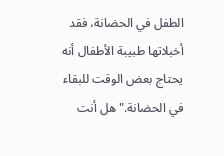الطفل في الحضانة، فقد أخبلاتها طبيبة الأطفال أنه يحتاج بعض الوقت للبقاء في الحضانة."هل أنت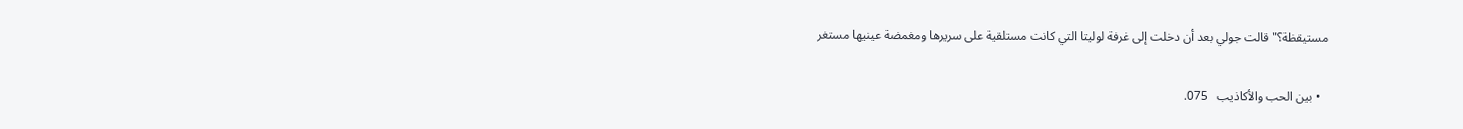مستيقظة؟" قالت جولي بعد أن دخلت إلى غرفة لوليتا التي كانت مستلقية على سريرها ومغمضة عينيها مستغر

  • بين الحب والأكاذيب   075.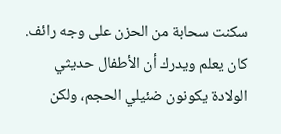سكنت سحابة من الحزن على وجه رائف. كان يعلم ويدرك أن الأطفال حديثي الولادة يكونون ضئيلي الحجم، ولكن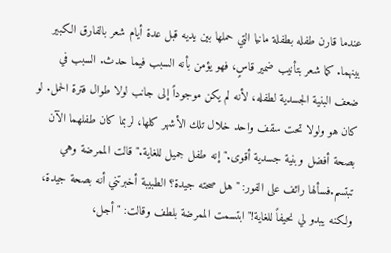عندما قارن طفله بطفلة مانيا التي حملها بين يديه قبل عدة أيام شعر بالفارق الكبير بينهما. كما شعر بتأنيب ضمير قاسٍ، فهو يؤمن بأنه السبب فيما حدث. السبب في ضعف البنية الجسدية لطفله، لأنه لم يكن موجوداً إلى جانب لولا طوال فترة الحمل. لو كان هو ولولا تحت سقف واحد خلال تلك الأشهر كلها، لربما كان طفلهما الآن بصحة أفضل وبنية جسدية أقوى."إنه طفل جميل للغاية." قالت الممرضة وهي تبتسم.فسألها رائف على الفور: "هل صحته جيدة؟ الطبيبة أخبرتني أنه بصحة جيدة، ولكنه يبدو لي نحيفاً للغاية!"ابتسمت الممرضة بلطف وقالت: "أجل،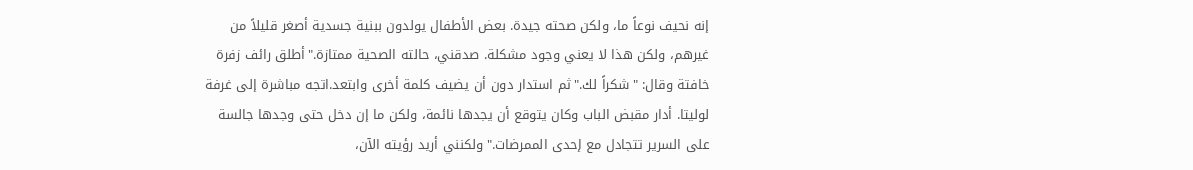إنه نحيف نوعاً ما، ولكن صحته جيدة. بعض الأطفال يولدون ببنية جسدية أصغر قليلاً من غيرهم، ولكن هذا لا يعني وجود مشكلة. صدقني، حالته الصحية ممتازة."أطلق رائف زفرة خافتة وقال: "شكراً لك."ثم استدار دون أن يضيف كلمة أخرى وابتعد.اتجه مباشرة إلى غرفة لوليتا. أدار مقبض الباب وكان يتوقع أن يجدها نائمة، ولكن ما إن دخل حتى وجدها جالسة على السرير تتجادل مع إحدى الممرضات."ولكنني أريد رؤيته الآن،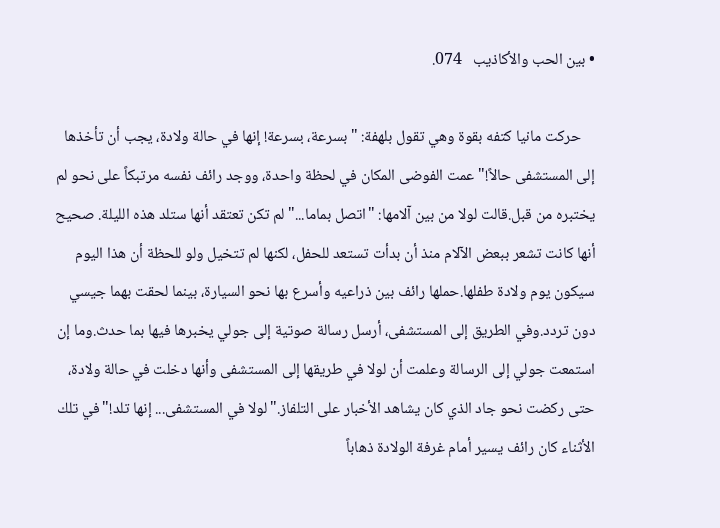• بين الحب والأكاذيب   074.

    حركت مانيا كتفه بقوة وهي تقول بلهفة: "بسرعة، بسرعة! إنها في حالة ولادة، يجب أن تأخذها إلى المستشفى حالاً!"عمت الفوضى المكان في لحظة واحدة، ووجد رائف نفسه مرتبكاً على نحو لم يختبره من قبل.قالت لولا من بين آلامها: "اتصل بماما..."لم تكن تعتقد أنها ستلد هذه الليلة. صحيح أنها كانت تشعر ببعض الآلام منذ أن بدأت تستعد للحفل، لكنها لم تتخيل ولو للحظة أن هذا اليوم سيكون يوم ولادة طفلها.حملها رائف بين ذراعيه وأسرع بها نحو السيارة، بينما لحقت بهما جيسي دون تردد.وفي الطريق إلى المستشفى، أرسل رسالة صوتية إلى جولي يخبرها فيها بما حدث.وما إن استمعت جولي إلى الرسالة وعلمت أن لولا في طريقها إلى المستشفى وأنها دخلت في حالة ولادة، حتى ركضت نحو جاد الذي كان يشاهد الأخبار على التلفاز."لولا في المستشفى... إنها تلد!"في تلك الأثناء كان رائف يسير أمام غرفة الولادة ذهاباً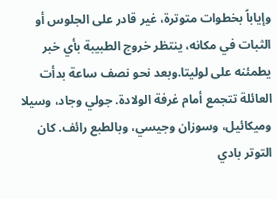وإياباً بخطوات متوترة، غير قادر على الجلوس أو الثبات في مكانه، ينتظر خروج الطبيبة بأي خبر يطمئنه على لوليتا.وبعد نحو نصف ساعة بدأت العائلة تتجمع أمام غرفة الولادة. جولي وجاد، وسيلا وميكائيل، وسوزان وجيسي، وبالطبع رائف. كان التوتر بادي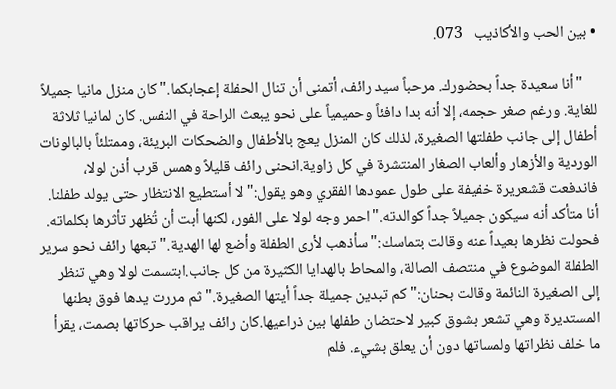• بين الحب والأكاذيب   073.

    "أنا سعيدة جداً بحضورك. مرحباً سيد رائف، أتمنى أن تنال الحفلة إعجابكما."كان منزل مانيا جميلاً للغاية. ورغم صغر حجمه، إلا أنه بدا دافئاً وحميمياً على نحو يبعث الراحة في النفس. كان لمانيا ثلاثة أطفال إلى جانب طفلتها الصغيرة، لذلك كان المنزل يعج بالأطفال والضحكات البريئة، وممتلئاً بالبالونات الوردية والأزهار وألعاب الصغار المنتشرة في كل زاوية.انحنى رائف قليلاً وهمس قرب أذن لولا، فاندفعت قشعريرة خفيفة على طول عمودها الفقري وهو يقول:"لا أستطيع الانتظار حتى يولد طفلنا. أنا متأكد أنه سيكون جميلاً جداً كوالدته."احمر وجه لولا على الفور، لكنها أبت أن تُظهر تأثرها بكلماته. فحولت نظرها بعيداً عنه وقالت بتماسك:"سأذهب لأرى الطفلة وأضع لها الهدية."تبعها رائف نحو سرير الطفلة الموضوع في منتصف الصالة، والمحاط بالهدايا الكثيرة من كل جانب.ابتسمت لولا وهي تنظر إلى الصغيرة النائمة وقالت بحنان:"كم تبدين جميلة جداً أيتها الصغيرة."ثم مررت يدها فوق بطنها المستديرة وهي تشعر بشوق كبير لاحتضان طفلها بين ذراعيها.كان رائف يراقب حركاتها بصمت، يقرأ ما خلف نظراتها ولمساتها دون أن يعلق بشيء. فلم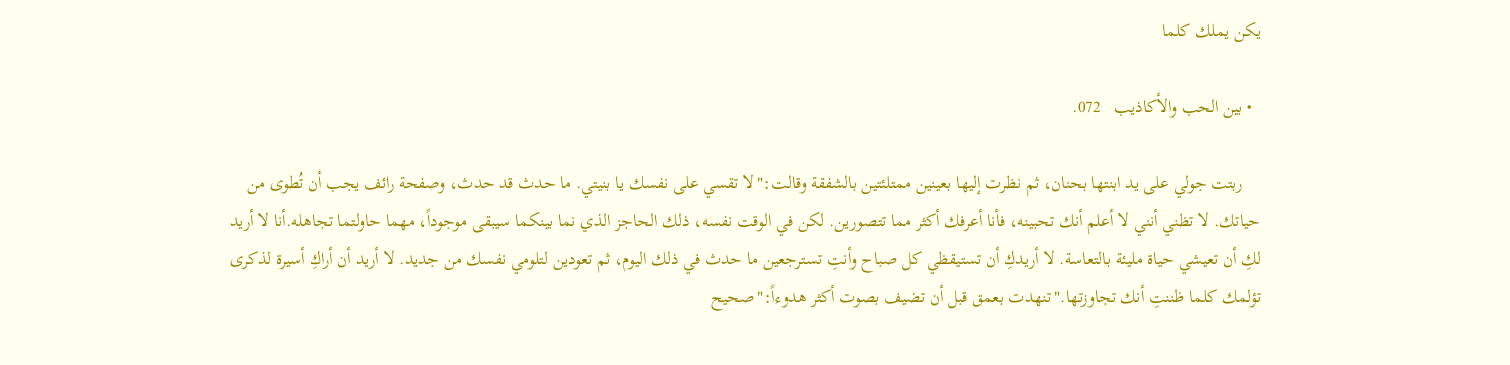يكن يملك كلما

  • بين الحب والأكاذيب   072.

    ربتت جولي على يد ابنتها بحنان، ثم نظرت إليها بعينين ممتلئتين بالشفقة وقالت:"لا تقسي على نفسك يا بنيتي. ما حدث قد حدث، وصفحة رائف يجب أن تُطوى من حياتك. لا تظني أنني لا أعلم أنك تحبينه، فأنا أعرفك أكثر مما تتصورين. لكن في الوقت نفسه، ذلك الحاجز الذي نما بينكما سيبقى موجوداً، مهما حاولتما تجاهله.أنا لا أريد لكِ أن تعيشي حياة مليئة بالتعاسة. لا أريدكِ أن تستيقظي كل صباح وأنتِ تسترجعين ما حدث في ذلك اليوم، ثم تعودين لتلومي نفسك من جديد. لا أريد أن أراكِ أسيرة لذكرى تؤلمك كلما ظننتِ أنك تجاوزتها."تنهدت بعمق قبل أن تضيف بصوت أكثر هدوءاً:"صحيح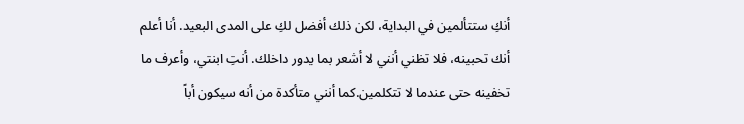أنكِ ستتألمين في البداية، لكن ذلك أفضل لكِ على المدى البعيد. أنا أعلم أنك تحبينه، فلا تظني أنني لا أشعر بما يدور داخلك. أنتِ ابنتي، وأعرف ما تخفينه حتى عندما لا تتكلمين.كما أنني متأكدة من أنه سيكون أباً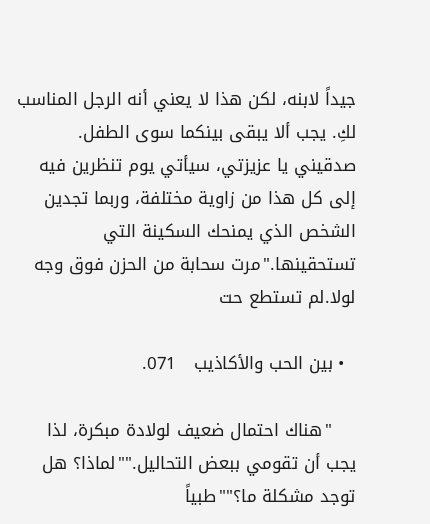جيداً لابنه، لكن هذا لا يعني أنه الرجل المناسب لكِ. يجب ألا يبقى بينكما سوى الطفل. صدقيني يا عزيزتي، سيأتي يوم تنظرين فيه إلى كل هذا من زاوية مختلفة، وربما تجدين الشخص الذي يمنحك السكينة التي تستحقينها."مرت سحابة من الحزن فوق وجه لولا.لم تستطع حت

  • بين الحب والأكاذيب   071.

    "هناك احتمال ضعيف لولادة مبكرة، لذا يجب أن تقومي ببعض التحاليل.""لماذا؟ هل توجد مشكلة ما؟""طبياً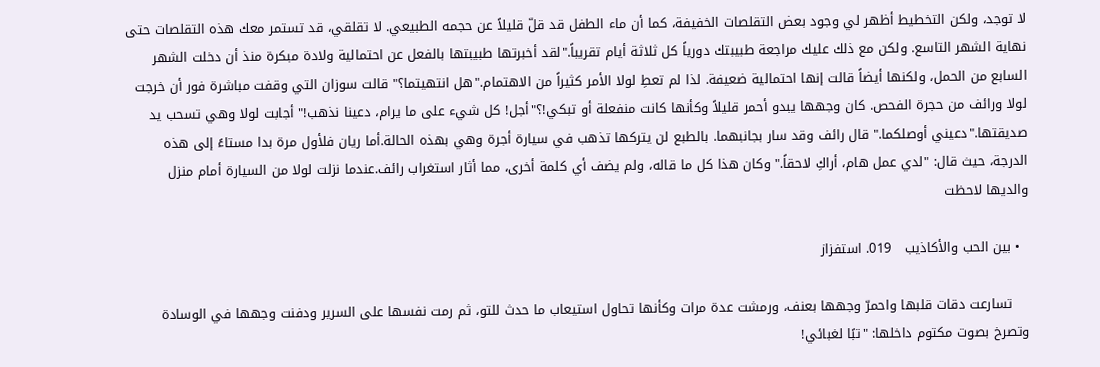لا توجد، ولكن التخطيط أظهر لي وجود بعض التقلصات الخفيفة، كما أن ماء الطفل قد قلّ قليلاً عن حجمه الطبيعي. لا تقلقي، قد تستمر معك هذه التقلصات حتى نهاية الشهر التاسع. ولكن مع ذلك عليك مراجعة طبيبتك دورياً كل ثلاثة أيام تقريباً."لقد أخبرتها طبيبتها بالفعل عن احتمالية ولادة مبكرة منذ أن دخلت الشهر السابع من الحمل، ولكنها أيضاً قالت إنها احتمالية ضعيفة. لذا لم تعطِ لولا الأمر كثيراً من الاهتمام."هل انتهيتما؟" قالت سوزان التي وقفت مباشرة فور أن خرجت لولا ورائف من حجرة الفحص. كان وجهها يبدو أحمر قليلاً وكأنها كانت منفعلة أو تبكي!؟"أجل! كل شيء على ما يرام، دعينا نذهب!" أجابت لولا وهي تسحب يد صديقتها."دعيني أوصلكما." قال رائف وقد سار بجانبهما. بالطبع لن يتركها تذهب في سيارة أجرة وهي بهذه الحالة.أما ريان فلأول مرة بدا مستاءً إلى هذه الدرجة، حيث قال: "لدي عمل هام، أراكِ لاحقاً." وكان هذا كل ما قاله، ولم يضف أي كلمة أخرى، مما أثار استغراب رائف.عندما نزلت لولا من السيارة أمام منزل والديها لاحظت

  • بين الحب والأكاذيب   019. استفزاز

    تسارعت دقات قلبها واحمرّ وجهها بعنف، ورمشت عدة مرات وكأنها تحاول استيعاب ما حدث للتو، ثم رمت نفسها على السرير ودفنت وجهها في الوسادة وتصرخ بصوت مكتوم داخلها: "تبًا لغبائي!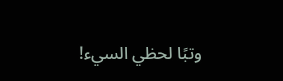وتبًا لحظي السيء!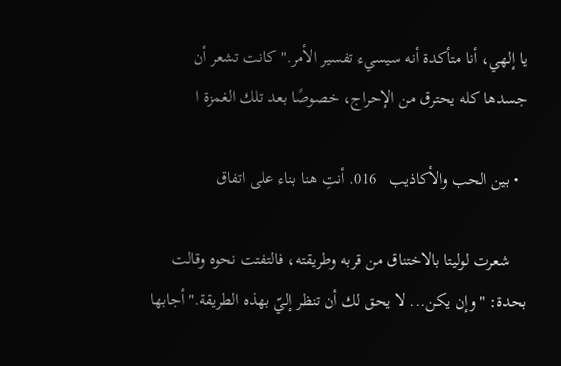يا إلهي، أنا متأكدة أنه سيسيء تفسير الأمر." كانت تشعر أن جسدها كله يحترق من الإحراج، خصوصًا بعد تلك الغمزة ا

  • بين الحب والأكاذيب   016. أنتِ هنا بناء على اتفاق

    شعرت لوليتا بالاختناق من قربه وطريقته، فالتفتت نحوه وقالت بحدة: "وإن يكن... لا يحق لك أن تنظر إليّ بهذه الطريقة."أجابها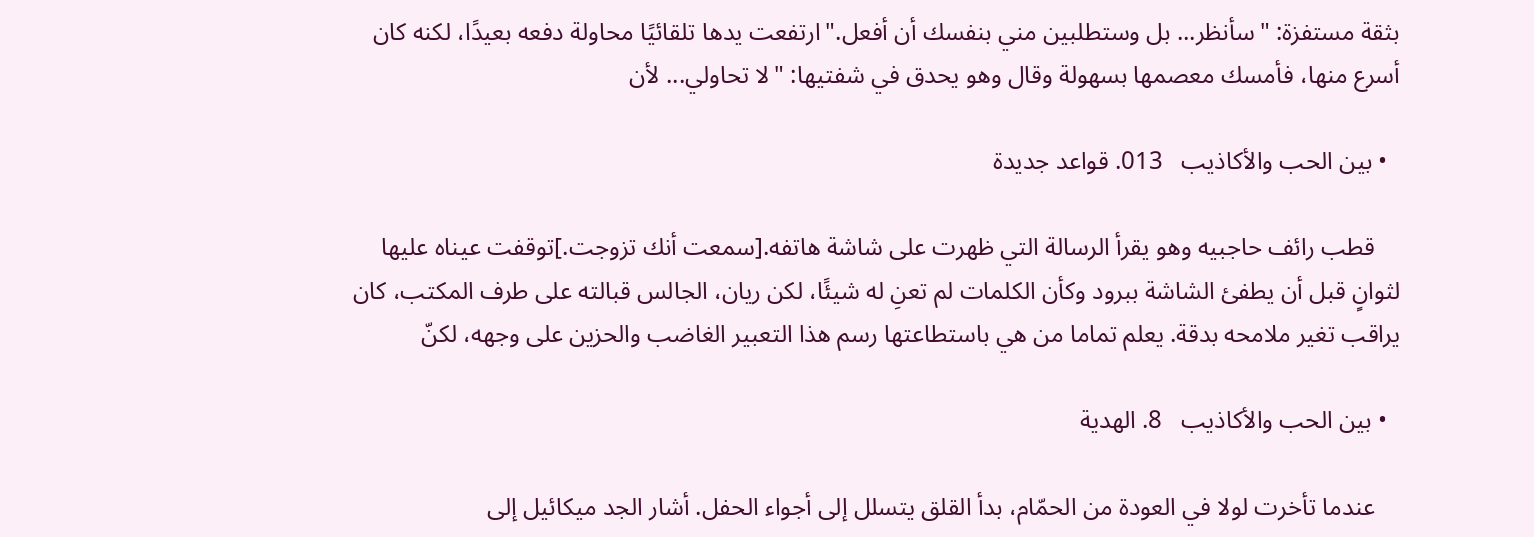بثقة مستفزة: "سأنظر... بل وستطلبين مني بنفسك أن أفعل."ارتفعت يدها تلقائيًا محاولة دفعه بعيدًا، لكنه كان أسرع منها، فأمسك معصمها بسهولة وقال وهو يحدق في شفتيها: "لا تحاولي... لأن

  • بين الحب والأكاذيب   013. قواعد جديدة

    قطب رائف حاجبيه وهو يقرأ الرسالة التي ظهرت على شاشة هاتفه.[سمعت أنك تزوجت.]توقفت عيناه عليها لثوانٍ قبل أن يطفئ الشاشة ببرود وكأن الكلمات لم تعنِ له شيئًا، لكن ريان، الجالس قبالته على طرف المكتب، كان يراقب تغير ملامحه بدقة. يعلم تماما من هي باستطاعتها رسم هذا التعبير الغاضب والحزين على وجهه، لكنّ

  • بين الحب والأكاذيب   8. الهدية

    عندما تأخرت لولا في العودة من الحمّام، بدأ القلق يتسلل إلى أجواء الحفل. أشار الجد ميكائيل إلى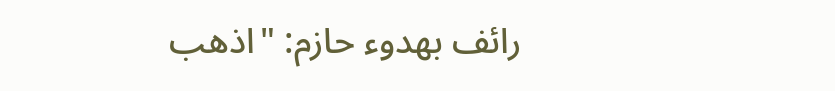رائف بهدوء حازم: "اذهب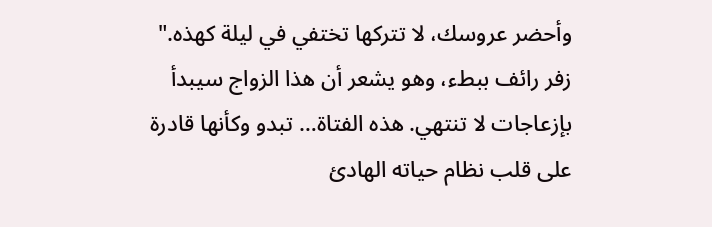وأحضر عروسك، لا تتركها تختفي في ليلة كهذه." زفر رائف ببطء، وهو يشعر أن هذا الزواج سيبدأ بإزعاجات لا تنتهي. هذه الفتاة… تبدو وكأنها قادرة على قلب نظام حياته الهادئ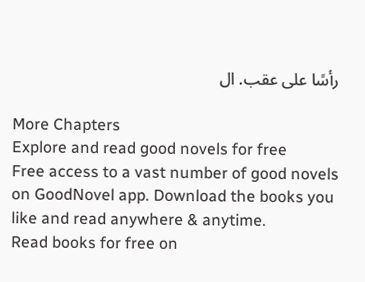رأسًا على عقب. ال

More Chapters
Explore and read good novels for free
Free access to a vast number of good novels on GoodNovel app. Download the books you like and read anywhere & anytime.
Read books for free on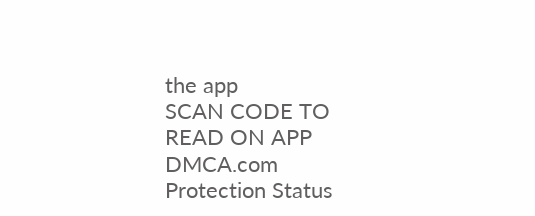the app
SCAN CODE TO READ ON APP
DMCA.com Protection Status